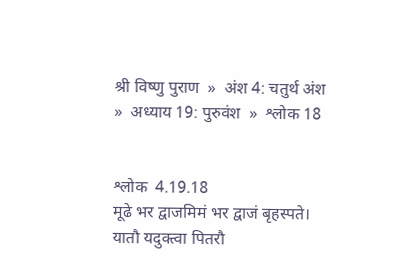श्री विष्णु पुराण  »  अंश 4: चतुर्थ अंश  »  अध्याय 19: पुरुवंश  »  श्लोक 18


श्लोक  4.19.18
मूढे भर द्वाजमिमं भर द्वाजं बृहस्पते।
यातौ यदुक्त्वा पितरौ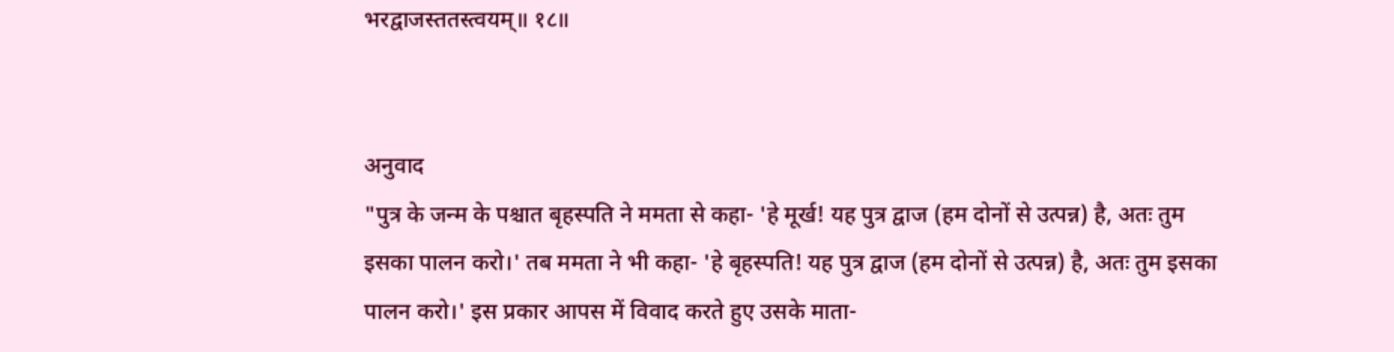भरद्वाजस्ततस्त्वयम्॥ १८॥


अनुवाद
"पुत्र के जन्म के पश्चात बृहस्पति ने ममता से कहा- 'हे मूर्ख! यह पुत्र द्वाज (हम दोनों से उत्पन्न) है, अतः तुम इसका पालन करो।' तब ममता ने भी कहा- 'हे बृहस्पति! यह पुत्र द्वाज (हम दोनों से उत्पन्न) है, अतः तुम इसका पालन करो।' इस प्रकार आपस में विवाद करते हुए उसके माता-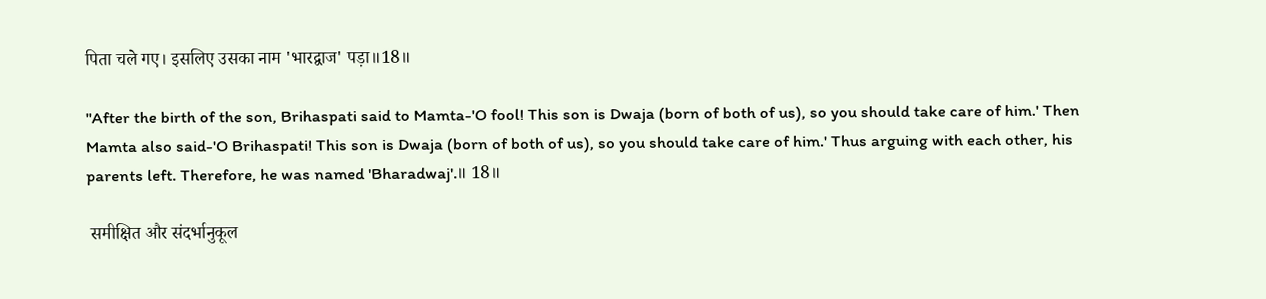पिता चले गए। इसलिए उसका नाम 'भारद्वाज' पड़ा॥18॥

"After the birth of the son, Brihaspati said to Mamta-'O fool! This son is Dwaja (born of both of us), so you should take care of him.' Then Mamta also said-'O Brihaspati! This son is Dwaja (born of both of us), so you should take care of him.' Thus arguing with each other, his parents left. Therefore, he was named 'Bharadwaj'.॥ 18॥

 समीक्षित और संदर्भानुकूल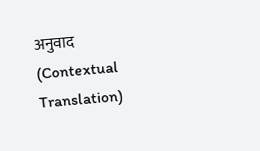अनुवाद (Contextual Translation)